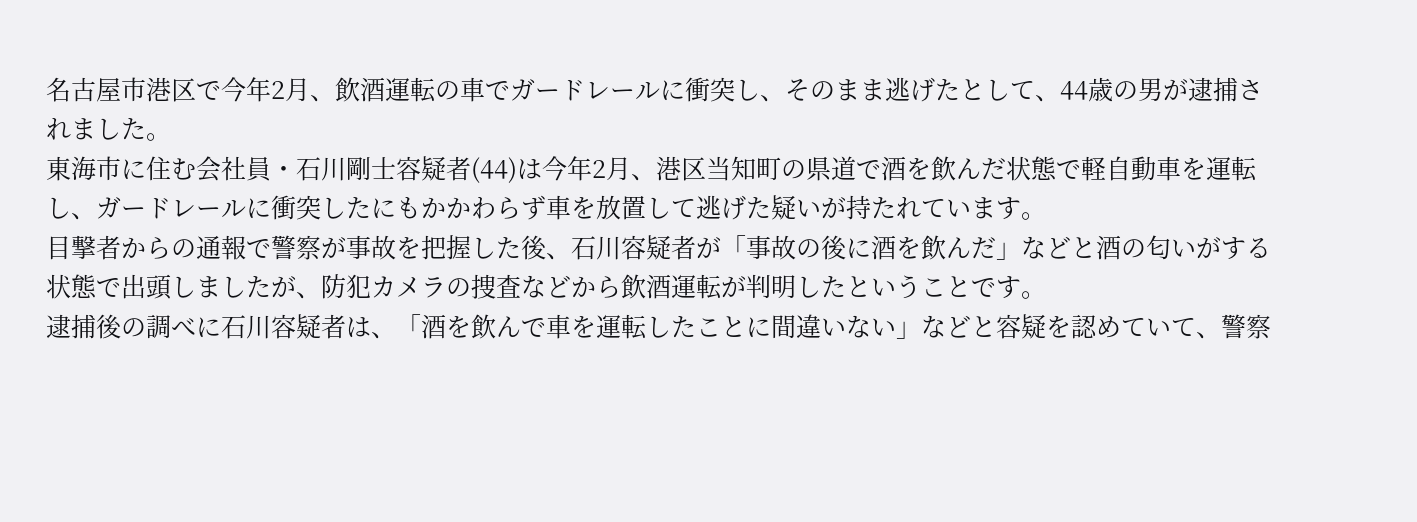名古屋市港区で今年2月、飲酒運転の車でガードレールに衝突し、そのまま逃げたとして、44歳の男が逮捕されました。
東海市に住む会社員・石川剛士容疑者(44)は今年2月、港区当知町の県道で酒を飲んだ状態で軽自動車を運転し、ガードレールに衝突したにもかかわらず車を放置して逃げた疑いが持たれています。
目撃者からの通報で警察が事故を把握した後、石川容疑者が「事故の後に酒を飲んだ」などと酒の匂いがする状態で出頭しましたが、防犯カメラの捜査などから飲酒運転が判明したということです。
逮捕後の調べに石川容疑者は、「酒を飲んで車を運転したことに間違いない」などと容疑を認めていて、警察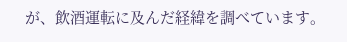が、飲酒運転に及んだ経緯を調べています。